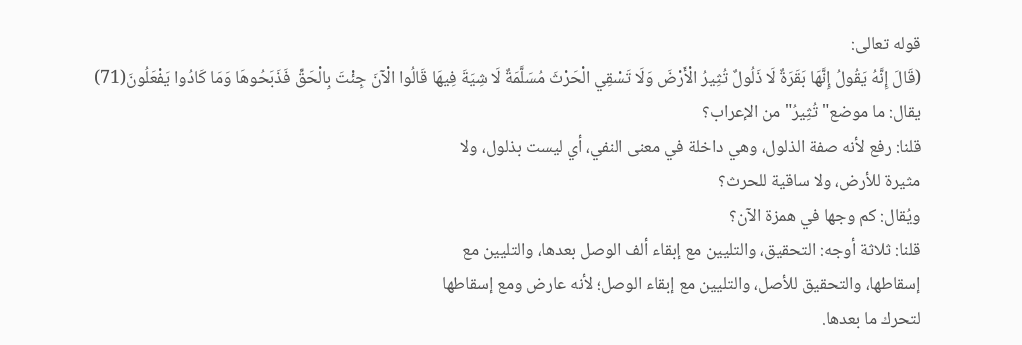قوله تعالى:
(قَالَ إِنَّهُ يَقُولُ إِنَّهَا بَقَرَةٌ لَا ذَلُولٌ تُثِيرُ الْأَرْضَ وَلَا تَسْقِي الْحَرْثَ مُسَلَّمَةٌ لَا شِيَةَ فِيهَا قَالُوا الْآنَ جِئْتَ بِالْحَقِّ فَذَبَحُوهَا وَمَا كَادُوا يَفْعَلُونَ(71)
يقال: ما موضع"تُثِيرُ"من الإعراب؟
قلنا: رفع لأنه صفة الذلول، وهي داخلة في معنى النفي، أي ليست بذلول، ولا
مثيرة للأرض، ولا ساقية للحرث؟
ويُقال: كم وجها في همزة الآن؟
قلنا: ثلاثة أوجه: التحقيق، والتليين مع إبقاء ألف الوصل بعدها، والتليين مع
إسقاطها، والتحقيق للأصل، والتليين مع إبقاء الوصل؛ لأنه عارض ومع إسقاطها
لتحرك ما بعدها.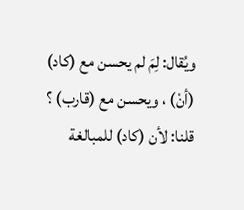ويُقال: لِمَ لم يحسن مع (كاد) (أنْ) ، ويحسن مع (قارب) ؟
قلنا: لأن (كاد) للمبالغة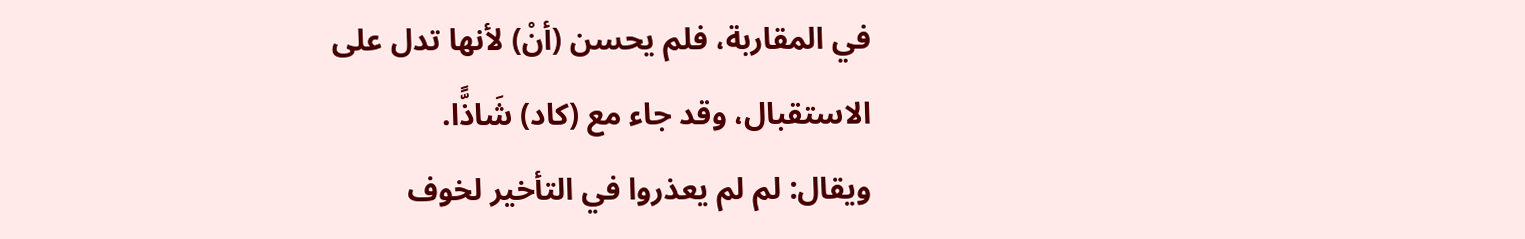في المقاربة، فلم يحسن (أنْ) لأنها تدل على
الاستقبال، وقد جاء مع (كاد) شَاذًّا.
ويقال: لم لم يعذروا في التأخير لخوف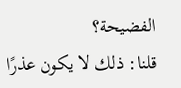الفضيحة؟
قلنا: ذلك لا يكون عذرًا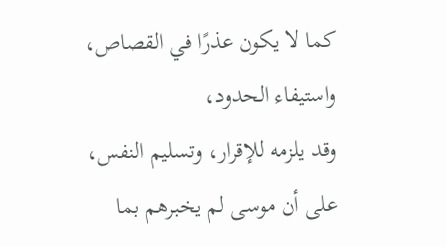كما لا يكون عذرًا في القصاص، واستيفاء الحدود،
وقد يلزمه للإقرار، وتسليم النفس، على أن موسى لم يخبرهم بما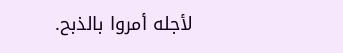لأجله أمروا بالذبح.